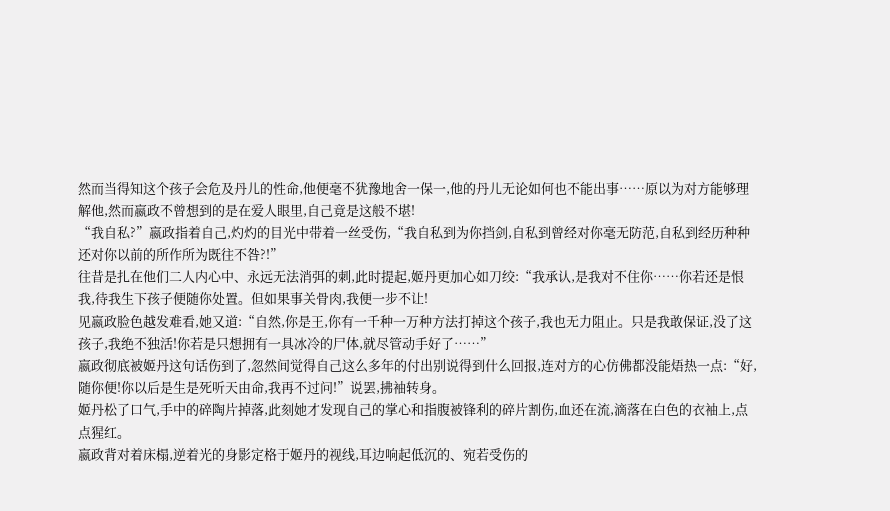然而当得知这个孩子会危及丹儿的性命,他便毫不犹豫地舍一保一,他的丹儿无论如何也不能出事……原以为对方能够理解他,然而嬴政不曾想到的是在爱人眼里,自己竟是这般不堪!
“我自私?”嬴政指着自己,灼灼的目光中带着一丝受伤,“我自私到为你挡剑,自私到曾经对你毫无防范,自私到经历种种还对你以前的所作所为既往不咎?!”
往昔是扎在他们二人内心中、永远无法消弭的刺,此时提起,姬丹更加心如刀绞:“我承认,是我对不住你……你若还是恨我,待我生下孩子便随你处置。但如果事关骨肉,我便一步不让!
见嬴政脸色越发难看,她又道:“自然,你是王,你有一千种一万种方法打掉这个孩子,我也无力阻止。只是我敢保证,没了这孩子,我绝不独活!你若是只想拥有一具冰冷的尸体,就尽管动手好了……”
嬴政彻底被姬丹这句话伤到了,忽然间觉得自己这么多年的付出别说得到什么回报,连对方的心仿佛都没能焐热一点:“好,随你便!你以后是生是死听天由命,我再不过问!”说罢,拂袖转身。
姬丹松了口气,手中的碎陶片掉落,此刻她才发现自己的掌心和指腹被锋利的碎片割伤,血还在流,滴落在白色的衣袖上,点点猩红。
嬴政背对着床榻,逆着光的身影定格于姬丹的视线,耳边响起低沉的、宛若受伤的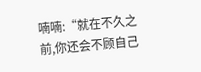喃喃:“就在不久之前,你还会不顾自己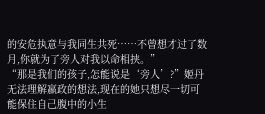的安危执意与我同生共死……不曾想才过了数月,你就为了旁人对我以命相挟。”
“那是我们的孩子,怎能说是‘旁人’?”姬丹无法理解嬴政的想法,现在的她只想尽一切可能保住自己腹中的小生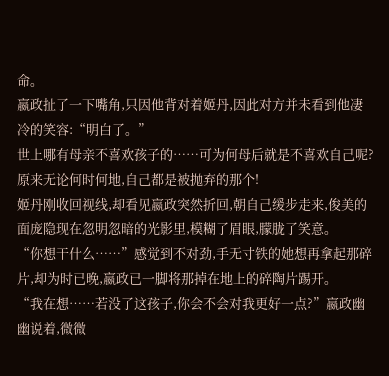命。
嬴政扯了一下嘴角,只因他背对着姬丹,因此对方并未看到他凄冷的笑容:“明白了。”
世上哪有母亲不喜欢孩子的……可为何母后就是不喜欢自己呢?
原来无论何时何地,自己都是被抛弃的那个!
姬丹刚收回视线,却看见嬴政突然折回,朝自己缓步走来,俊美的面庞隐现在忽明忽暗的光影里,模糊了眉眼,朦胧了笑意。
“你想干什么……”感觉到不对劲,手无寸铁的她想再拿起那碎片,却为时已晚,嬴政已一脚将那掉在地上的碎陶片踢开。
“我在想……若没了这孩子,你会不会对我更好一点?”嬴政幽幽说着,微微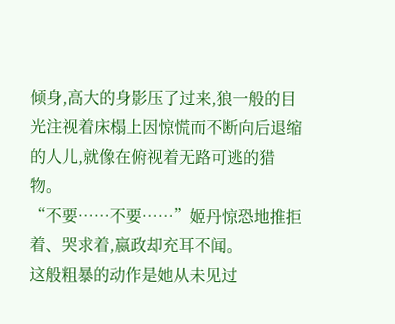倾身,高大的身影压了过来,狼一般的目光注视着床榻上因惊慌而不断向后退缩的人儿,就像在俯视着无路可逃的猎物。
“不要……不要……”姬丹惊恐地推拒着、哭求着,嬴政却充耳不闻。
这般粗暴的动作是她从未见过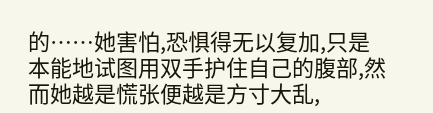的……她害怕,恐惧得无以复加,只是本能地试图用双手护住自己的腹部,然而她越是慌张便越是方寸大乱,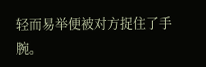轻而易举便被对方捉住了手腕。